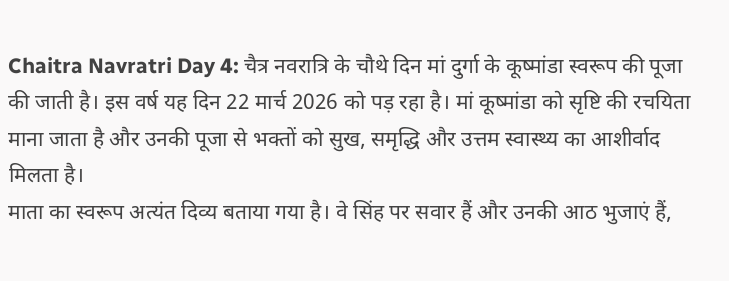Chaitra Navratri Day 4: चैत्र नवरात्रि के चौथे दिन मां दुर्गा के कूष्मांडा स्वरूप की पूजा की जाती है। इस वर्ष यह दिन 22 मार्च 2026 को पड़ रहा है। मां कूष्मांडा को सृष्टि की रचयिता माना जाता है और उनकी पूजा से भक्तों को सुख, समृद्धि और उत्तम स्वास्थ्य का आशीर्वाद मिलता है।
माता का स्वरूप अत्यंत दिव्य बताया गया है। वे सिंह पर सवार हैं और उनकी आठ भुजाएं हैं,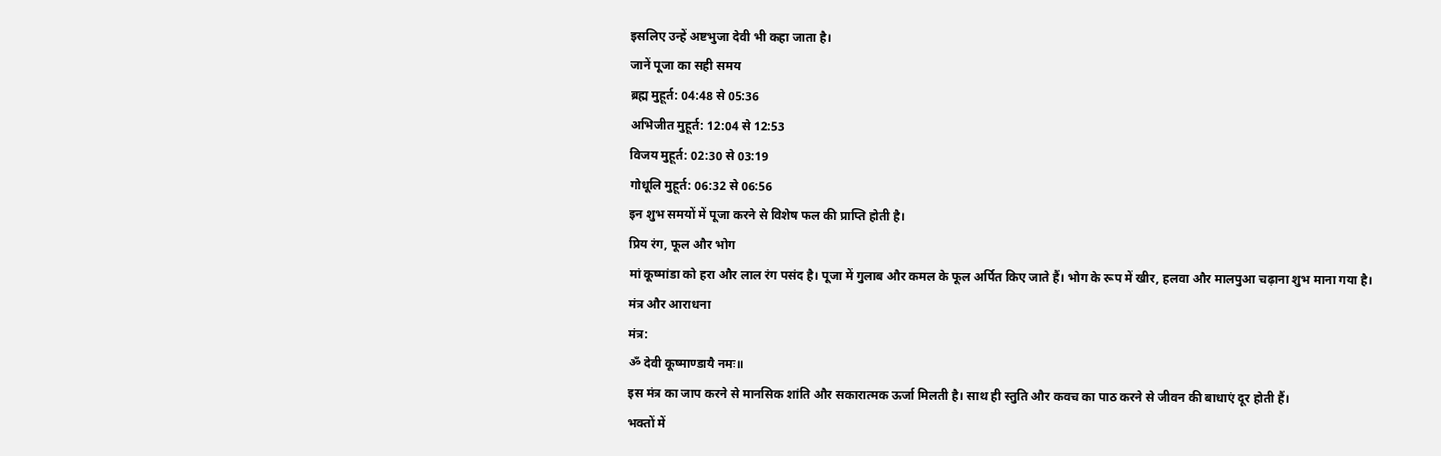इसलिए उन्हें अष्टभुजा देवी भी कहा जाता है।
जानें पूजा का सही समय
ब्रह्म मुहूर्त: 04:48 से 05:36
अभिजीत मुहूर्त: 12:04 से 12:53
विजय मुहूर्त: 02:30 से 03:19
गोधूलि मुहूर्त: 06:32 से 06:56
इन शुभ समयों में पूजा करने से विशेष फल की प्राप्ति होती है।
प्रिय रंग, फूल और भोग
मां कूष्मांडा को हरा और लाल रंग पसंद है। पूजा में गुलाब और कमल के फूल अर्पित किए जाते हैं। भोग के रूप में खीर, हलवा और मालपुआ चढ़ाना शुभ माना गया है।
मंत्र और आराधना
मंत्र:
ॐ देवी कूष्माण्डायै नमः॥
इस मंत्र का जाप करने से मानसिक शांति और सकारात्मक ऊर्जा मिलती है। साथ ही स्तुति और कवच का पाठ करने से जीवन की बाधाएं दूर होती हैं।
भक्तों में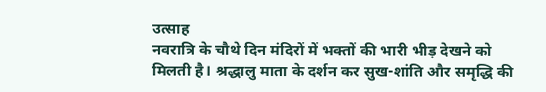उत्साह
नवरात्रि के चौथे दिन मंदिरों में भक्तों की भारी भीड़ देखने को मिलती है। श्रद्धालु माता के दर्शन कर सुख-शांति और समृद्धि की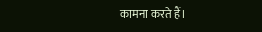कामना करते हैं।